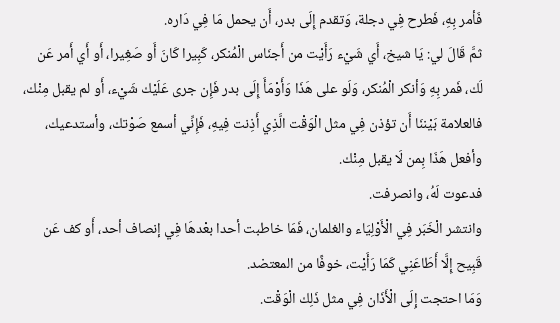فَأمر بِهِ، فَطرح فِي دجلة، وَتقدم إِلَى بدر، أَن يحمل مَا فِي دَاره.
ثمَّ قَالَ لي: يَا شيخ، أَي شَيْء رَأَيْت من أَجنَاس الْمُنكر، كَبِيرا كَانَ أَو صَغِيرا، أَو أَي أَمر عَن لَك، فَمر بِهِ وَأنكر الْمُنكر، وَلَو على هَذَا وَأَوْمَأَ إِلَى بدر فَإِن جرى عَلَيْك شَيْء، أَو لم يقبل مِنْك، فالعلامة بَيْننَا أَن تؤذن فِي مثل الْوَقْت الَّذِي أَذِنت فِيهِ، فَإِنِّي أسمع صَوْتك، وأستدعيك، وأفعل هَذَا بِمن لَا يقبل مِنْك.
فدعوت لَهُ، وانصرفت.
وانتشر الْخَبَر فِي الْأَوْلِيَاء والغلمان، فَمَا خاطبت أحدا بعْدهَا فِي إنصاف أحد، أَو كف عَن قَبِيح إِلَّا أَطَاعَنِي كَمَا رَأَيْت، خوفًا من المعتضد.
وَمَا احتجت إِلَى الْأَذَان فِي مثل ذَلِك الْوَقْت.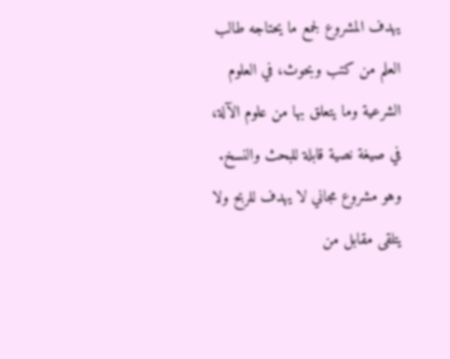يهدف المشروع لجمع ما يحتاجه طالب العلم من كتب وبحوث، في العلوم الشرعية وما يتعلق بها من علوم الآلة، في صيغة نصية قابلة للبحث والنسخ.
وهو مشروع مجاني لا يهدف للربح ولا يتلقى مقابل من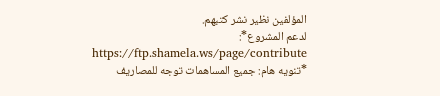المؤلفين نظير نشر كتبهم.
لدعم المشروع*: https://ftp.shamela.ws/page/contribute
*تنويه هام: جميع المساهمات توجه للمصاريف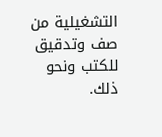التشغيلية من صف وتدقيق للكتب ونحو ذلك.